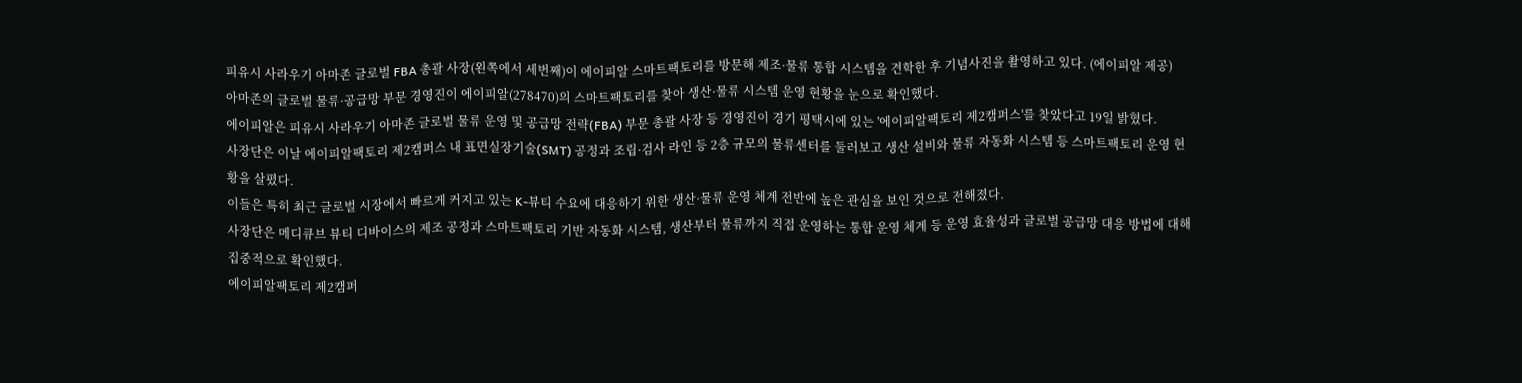피유시 사라우기 아마존 글로벌 FBA 총괄 사장(왼쪽에서 세번째)이 에이피알 스마트팩토리를 방문해 제조·물류 통합 시스템을 견학한 후 기념사진을 촬영하고 있다. (에이피알 제공)
아마존의 글로벌 물류·공급망 부문 경영진이 에이피알(278470)의 스마트팩토리를 찾아 생산·물류 시스템 운영 현황을 눈으로 확인했다.
에이피알은 피유시 사라우기 아마존 글로벌 물류 운영 및 공급망 전략(FBA) 부문 총괄 사장 등 경영진이 경기 평택시에 있는 '에이피알팩토리 제2캠퍼스'를 찾았다고 19일 밝혔다.
사장단은 이날 에이피알팩토리 제2캠퍼스 내 표면실장기술(SMT) 공정과 조립·검사 라인 등 2층 규모의 물류센터를 둘러보고 생산 설비와 물류 자동화 시스템 등 스마트팩토리 운영 현황을 살폈다.
이들은 특히 최근 글로벌 시장에서 빠르게 커지고 있는 K-뷰티 수요에 대응하기 위한 생산·물류 운영 체계 전반에 높은 관심을 보인 것으로 전해졌다.
사장단은 메디큐브 뷰티 디바이스의 제조 공정과 스마트팩토리 기반 자동화 시스템, 생산부터 물류까지 직접 운영하는 통합 운영 체계 등 운영 효율성과 글로벌 공급망 대응 방법에 대해 집중적으로 확인했다.
에이피알팩토리 제2캠퍼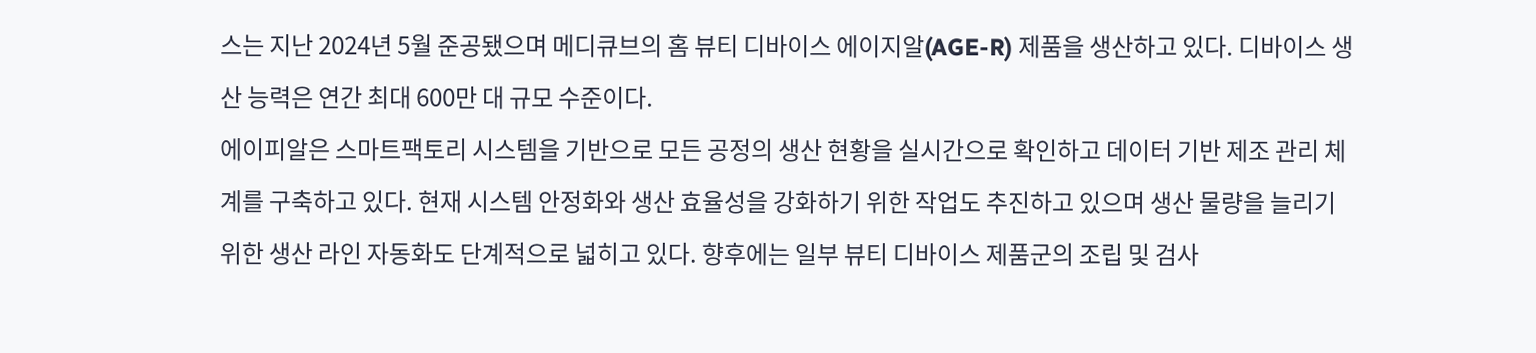스는 지난 2024년 5월 준공됐으며 메디큐브의 홈 뷰티 디바이스 에이지알(AGE-R) 제품을 생산하고 있다. 디바이스 생산 능력은 연간 최대 600만 대 규모 수준이다.
에이피알은 스마트팩토리 시스템을 기반으로 모든 공정의 생산 현황을 실시간으로 확인하고 데이터 기반 제조 관리 체계를 구축하고 있다. 현재 시스템 안정화와 생산 효율성을 강화하기 위한 작업도 추진하고 있으며 생산 물량을 늘리기 위한 생산 라인 자동화도 단계적으로 넓히고 있다. 향후에는 일부 뷰티 디바이스 제품군의 조립 및 검사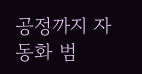공정까지 자동화 범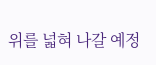위를 넓혀 나갈 예정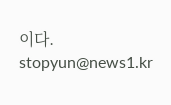이다.
stopyun@news1.kr